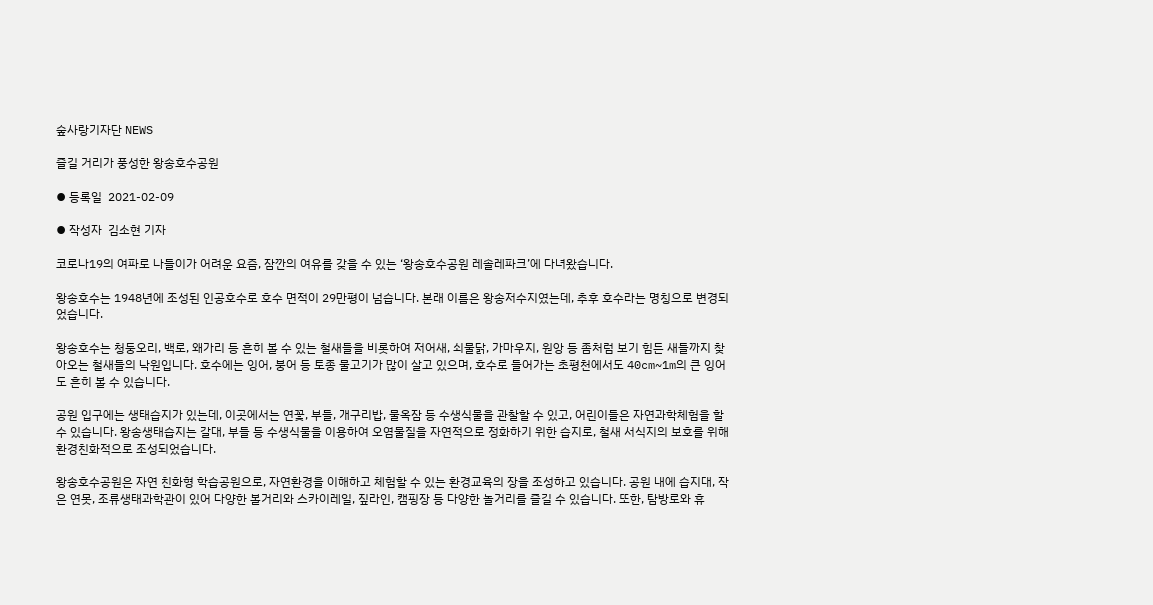숲사랑기자단 NEWS

즐길 거리가 풍성한 왕송호수공원

⦁ 등록일  2021-02-09

⦁ 작성자  김소현 기자

코로나19의 여파로 나들이가 어려운 요즘, 잠깐의 여유를 갖을 수 있는 ‘왕송호수공원 레솔레파크’에 다녀왔습니다.

왕송호수는 1948년에 조성된 인공호수로 호수 면적이 29만평이 넘습니다. 본래 이름은 왕송저수지였는데, 추후 호수라는 명칭으로 변경되었습니다.

왕송호수는 청둥오리, 백로, 왜가리 등 흔히 볼 수 있는 철새들을 비롯하여 저어새, 쇠물닭, 가마우지, 원앙 등 좀처럼 보기 힘든 새들까지 찾아오는 철새들의 낙원입니다. 호수에는 잉어, 붕어 등 토종 물고기가 많이 살고 있으며, 호수로 들어가는 초평천에서도 40cm~1m의 큰 잉어도 흔히 볼 수 있습니다.

공원 입구에는 생태습지가 있는데, 이곳에서는 연꽃, 부들, 개구리밥, 물옥잠 등 수생식물을 관찰할 수 있고, 어린이들은 자연과학체험을 할 수 있습니다. 왕송생태습지는 갈대, 부들 등 수생식물을 이용하여 오염물질을 자연적으로 정화하기 위한 습지로, 철새 서식지의 보호를 위해 환경친화적으로 조성되었습니다.

왕송호수공원은 자연 친화형 학습공원으로, 자연환경을 이해하고 체험할 수 있는 환경교육의 장을 조성하고 있습니다. 공원 내에 습지대, 작은 연못, 조류생태과학관이 있어 다양한 볼거리와 스카이레일, 짚라인, 캠핑장 등 다양한 놀거리를 즐길 수 있습니다. 또한, 탐방로와 휴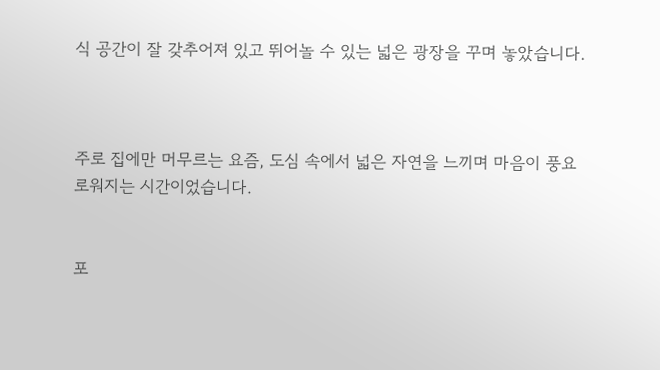식 공간이 잘 갖추어져 있고 뛰어놀 수 있는 넓은 광장을 꾸며 놓았습니다.



주로 집에만 머무르는 요즘, 도심 속에서 넓은 자연을 느끼며 마음이 풍요로워지는 시간이었습니다.


포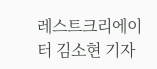레스트크리에이터 김소현 기자